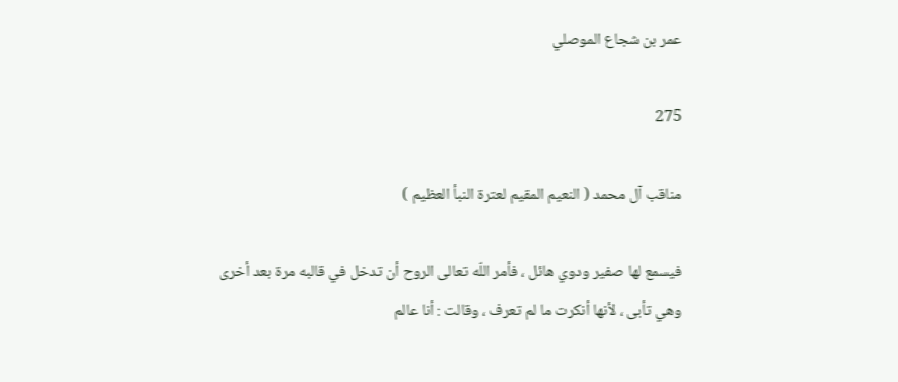عمر بن شجاع الموصلي

275

مناقب آل محمد ( النعيم المقيم لعترة النبأ العظيم )

فيسمع لها صفير ودوي هائل ، فأمر اللّه تعالى الروح أن تدخل في قالبه مرة بعد أخرى وهي تأبى ، لأنها أنكرت ما لم تعرف ، وقالت : أنا عالم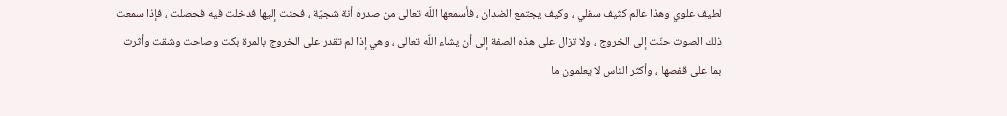لطيف علوي وهذا عالم كثيف سفلي ، وكيف يجتمع الضدان ، فأسمعها اللّه تعالى من صدره أنة شجيّة ، فحنت إليها فدخلت فيه فحصلت ، فإذا سمعت ذلك الصوت حنّت إلى الخروج ، ولا تزال على هذه الصفة إلى أن يشاء اللّه تعالى ، وهي إذا لم تقدر على الخروج بالمرة بكت وصاحت وشقت وأثرت بما على قفصها ، وأكثر الناس لا يعلمون ما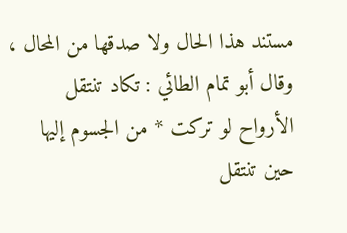مستند هذا الحال ولا صدقها من المحال ، وقال أبو تمام الطائي : تكاد تنتقل الأرواح لو تركت * من الجسوم إليها حين تنتقل